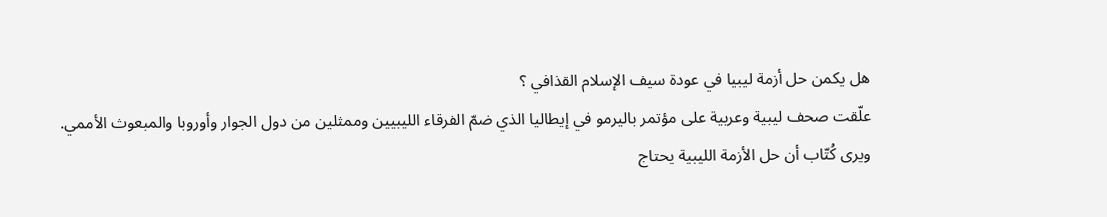هل يكمن حل أزمة ليبيا في عودة سيف الإسلام القذافي ؟
علّقت صحف ليبية وعربية على مؤتمر باليرمو في إيطاليا الذي ضمّ الفرقاء الليبيين وممثلين من دول الجوار وأوروبا والمبعوث الأممي.
ويرى كُتّاب أن حل الأزمة الليبية يحتاج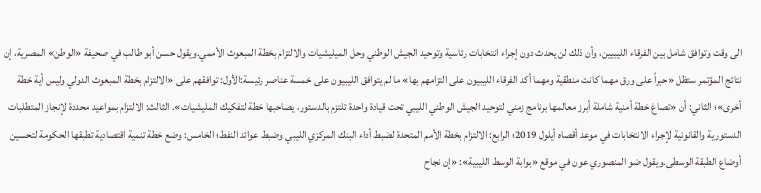الى وقت وتوافق شامل بين الفرقاء الليبيين، وأن ذلك لن يحدث دون إجراء انتخابات رئاسية وتوحيد الجيش الوطني وحل الميليشيات والالتزام بخطة المبعوث الأممي.ويقول حسن أبو طالب في صحيفة «الوطن» المصرية، إن نتائج المؤتمر ستظل «حبراً على ورق مهما كانت منطقية ومهما أكد الفرقاء الليبيون على التزامهم بها» ما لم يتوافق الليبيون على خمسة عناصر رئيسة:الأول: توافقهم على «الالتزام بخطة المبعوث الدولي وليس أية خطة أخرى»؛ الثاني: أن «تصاغ خطة أمنية شاملة أبرز معالمها برنامج زمني لتوحيد الجيش الوطني الليبي تحت قيادة واحدة تلتزم بالدستور، يصاحبها خطة لتفكيك المليشيات». الثالث: الالتزام بمواعيد محددة لإنجاز المتطلبات الدستورية والقانونية لإجراء الانتخابات في موعد أقصاه أيلول 2019؛ الرابع: الالتزام بخطة الأمم المتحدة لضبط أداء البنك المركزي الليبي وضبط عوائد النفط؛ الخامس: وضع خطة تنمية اقتصادية تطبقها الحكومة لتحسين أوضاع الطبقة الوسطى.ويقول ضو المنصوري عون في موقع «بوابة الوسط الليبية»: «إن نجاح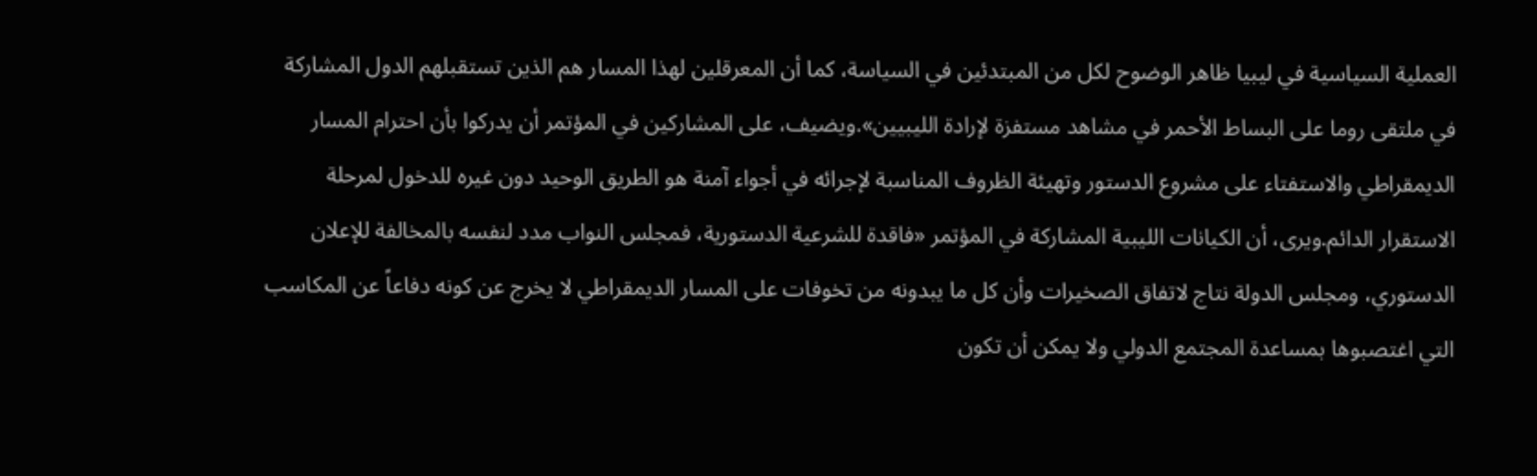العملية السياسية في ليبيا ظاهر الوضوح لكل من المبتدئين في السياسة، كما أن المعرقلين لهذا المسار هم الذين تستقبلهم الدول المشاركة في ملتقى روما على البساط الأحمر في مشاهد مستفزة لإرادة الليبيين».ويضيف، على المشاركين في المؤتمر أن يدركوا بأن احترام المسار الديمقراطي والاستفتاء على مشروع الدستور وتهيئة الظروف المناسبة لإجرائه في أجواء آمنة هو الطريق الوحيد دون غيره للدخول لمرحلة الاستقرار الدائم.ويرى، أن الكيانات الليبية المشاركة في المؤتمر «فاقدة للشرعية الدستورية، فمجلس النواب مدد لنفسه بالمخالفة للإعلان الدستوري، ومجلس الدولة نتاج لاتفاق الصخيرات وأن كل ما يبدونه من تخوفات على المسار الديمقراطي لا يخرج عن كونه دفاعاً عن المكاسب التي اغتصبوها بمساعدة المجتمع الدولي ولا يمكن أن تكون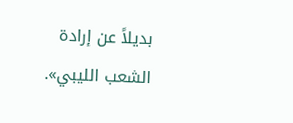بديلاً عن إرادة الشعب الليبي».